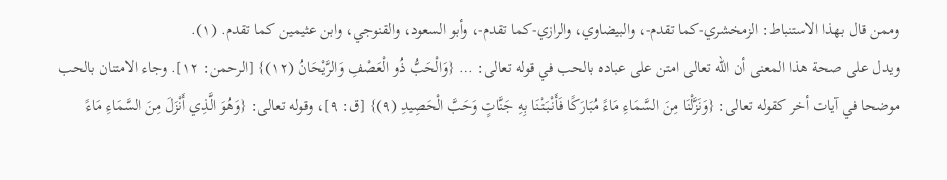وممن قال بهذا الاستنباط: الزمخشري-كما تقدم-، والبيضاوي، والرازي-كما تقدم-، وأبو السعود، والقنوجي، وابن عثيمين كما تقدم. (١).
ويدل على صحة هذا المعنى أن الله تعالى امتن على عباده بالحب في قوله تعالى: … {وَالْحَبُّ ذُو الْعَصْفِ وَالرَّيْحَانُ (١٢)} [الرحمن: ١٢]. وجاء الامتنان بالحب موضحا في آيات أخر كقوله تعالى: {وَنَزَّلْنَا مِنَ السَّمَاءِ مَاءً مُبَارَكًا فَأَنْبَتْنَا بِهِ جَنَّاتٍ وَحَبَّ الْحَصِيدِ (٩)} [ق: ٩]، وقوله تعالى: {وَهُوَ الَّذِي أَنْزَلَ مِنَ السَّمَاءِ مَاءً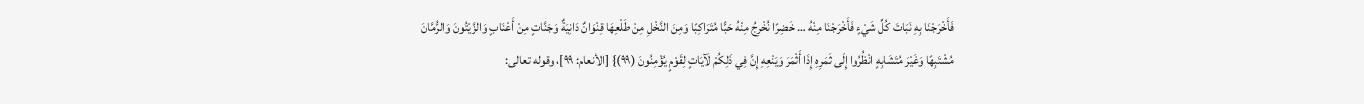فَأَخْرَجْنَا بِهِ نَبَاتَ كُلِّ شَيْءٍ فَأَخْرَجْنَا مِنْهُ … خَضِرًا نُخْرِجُ مِنْهُ حَبًّا مُتَرَاكِبًا وَمِنَ النَّخْلِ مِنْ طَلْعِهَا قِنْوَانٌ دَانِيَةٌ وَجَنَّاتٍ مِنْ أَعْنَابٍ وَالزَّيْتُونَ وَالرُّمَّانَ مُشْتَبِهًا وَغَيْرَ مُتَشَابِهٍ انْظُرُوا إِلَى ثَمَرِهِ إِذَا أَثْمَرَ وَيَنْعِهِ إِنَّ فِي ذَلِكُمْ لَآيَاتٍ لِقَوْمٍ يُؤْمِنُونَ (٩٩)} [الأنعام: ٩٩]، وقوله تعالى: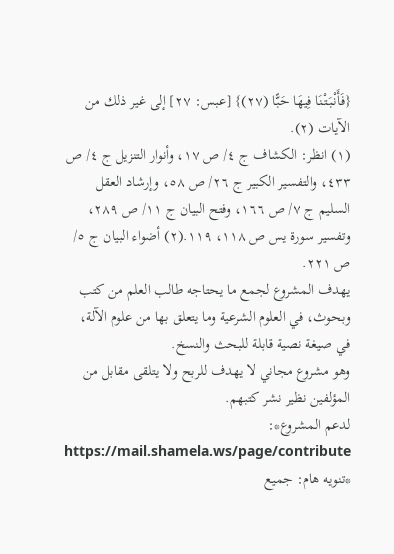{فَأَنْبَتْنَا فِيهَا حَبًّا (٢٧)} [عبس: ٢٧] إلى غير ذلك من الآيات (٢).
(١) انظر: الكشاف ج ٤/ ص ١٧، وأنوار التنزيل ج ٤/ ص ٤٣٣، والتفسير الكبير ج ٢٦/ ص ٥٨، وإرشاد العقل السليم ج ٧/ ص ١٦٦، وفتح البيان ج ١١/ ص ٢٨٩، وتفسير سورة يس ص ١١٨، ١١٩.(٢) أضواء البيان ج ٥/ ص ٢٢١.
يهدف المشروع لجمع ما يحتاجه طالب العلم من كتب وبحوث، في العلوم الشرعية وما يتعلق بها من علوم الآلة، في صيغة نصية قابلة للبحث والنسخ.
وهو مشروع مجاني لا يهدف للربح ولا يتلقى مقابل من المؤلفين نظير نشر كتبهم.
لدعم المشروع*: https://mail.shamela.ws/page/contribute
*تنويه هام: جميع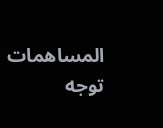المساهمات توجه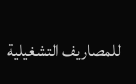للمصاريف التشغيلية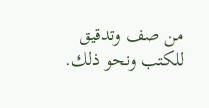من صف وتدقيق للكتب ونحو ذلك.